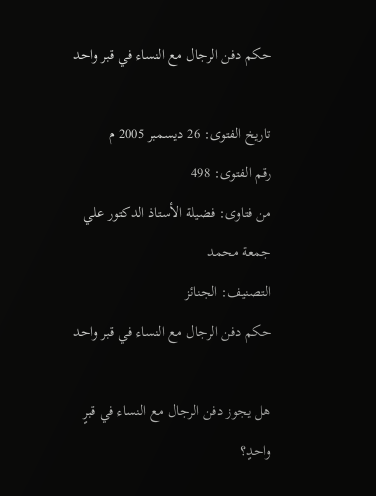حكم دفن الرجال مع النساء في قبر واحد

تاريخ الفتوى: 26 ديسمبر 2005 م
رقم الفتوى: 498
من فتاوى: فضيلة الأستاذ الدكتور علي جمعة محمد
التصنيف: الجنائز
حكم دفن الرجال مع النساء في قبر واحد

هل يجوز دفن الرجال مع النساء في قبرٍ واحدٍ؟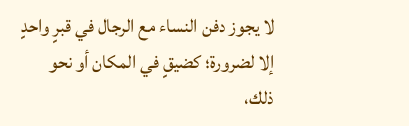لا يجوز دفن النساء مع الرجال في قبرٍ واحدٍ إلا لضرورة؛ كضيقٍ في المكان أو نحو ذلك،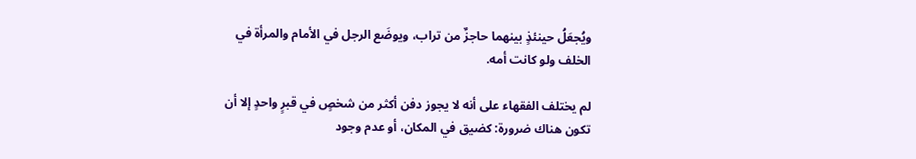ويُجعَلُ حينئذٍ بينهما حاجزٌ من تراب، ويوضَع الرجل في الأمام والمرأة في الخلف ولو كانت أمه.

لم يختلف الفقهاء على أنه لا يجوز دفن أكثر من شخصٍ في قبرٍ واحدٍ إلا أن تكون هناك ضرورة: كضيق في المكان، أو عدم وجود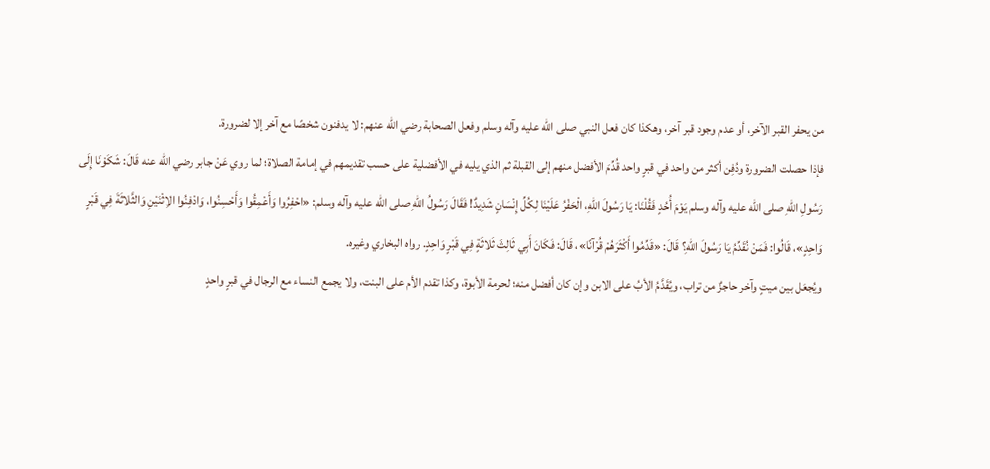من يحفر القبر الآخر، أو عدم وجود قبر آخر، وهكذا كان فعل النبي صلى الله عليه وآله وسلم وفعل الصحابة رضي الله عنهم: لا يدفنون شخصًا مع آخر إلا لضرورة.
فإذا حصلت الضرورة ودُفِن أكثر من واحد في قبرٍ واحد قُدِّمَ الأفضل منهم إلى القبلة ثم الذي يليه في الأفضلية على حسب تقديمهم في إمامة الصلاة؛ لما روي عَنْ جابر رضي الله عنه قَالَ: شَكَوْنَا إِلَى رَسُولِ اللهِ صلى الله عليه وآله وسلم يَوْمَ أُحُدٍ فَقُلْنَا: يَا رَسُولَ اللهِ، الْحَفْرُ عَلَيْنَا لِكُلِّ إِنْسَانٍ شَدِيدٌ! فَقَالَ رَسُولُ اللهِ صلى الله عليه وآله وسلم: «احْفِرُوا وَأَعْمِقُوا وَأَحْسِنُوا، وَادْفِنُوا الاِثْنَيْنِ وَالثَّلاثَةَ فِي قَبْرٍ وَاحِدٍ»، قَالُوا: فَمَنْ نُقَدِّمُ يَا رَسُولَ اللهِ؟ قَالَ: «قَدِّمُوا أَكْثَرَهُمْ قُرْآنًا»، قَالَ: فَكَانَ أَبِي ثَالِثَ ثَلاثَةٍ فِي قَبْرٍ وَاحِدٍ. رواه البخاري وغيره.
ويُجعَل بين ميتٍ وآخر حاجزٌ من تراب، ويُقَدَّمُ الأبُ على الابن وإن كان أفضل منه؛ لحرمة الأبوة، وكذا تقدم الأم على البنت، ولا يجمع النساء مع الرجال في قبرٍ واحدٍ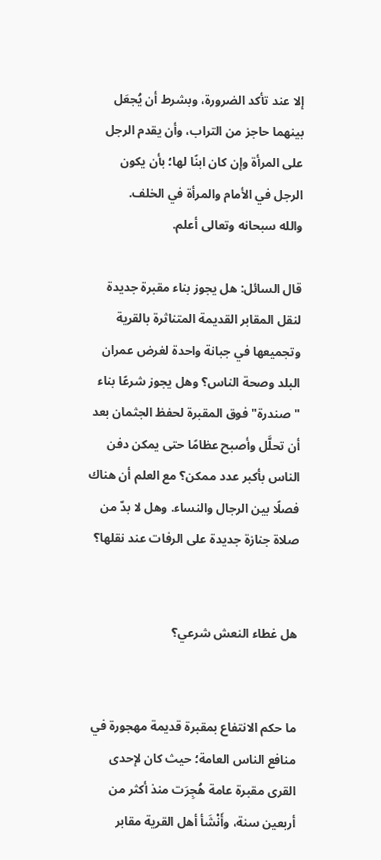إلا عند تأكد الضرورة، وبشرط أن يُجعَل بينهما حاجز من التراب، وأن يقدم الرجل على المرأة وإن كان ابنًا لها؛ بأن يكون الرجل في الأمام والمرأة في الخلف.
والله سبحانه وتعالى أعلم.

قال السائل: هل يجوز بناء مقبرة جديدة لنقل المقابر القديمة المتناثرة بالقرية وتجميعها في جبانة واحدة لغرض عمران البلد وصحة الناس؟ وهل يجوز شرعًا بناء "صندرة" فوق المقبرة لحفظ الجثمان بعد أن تحلَّل وأصبح عظامًا حتى يمكن دفن الناس بأكبر عدد ممكن؟ مع العلم أن هناك فصلًا بين الرجال والنساء. وهل لا بدّ من صلاة جنازة جديدة على الرفات عند نقلها؟


هل غطاء النعش شرعي؟


ما حكم الانتفاع بمقبرة قديمة مهجورة في منافع الناس العامة؛ حيث كان لإحدى القرى مقبرة عامة هُجِرَت منذ أكثر من أربعين سنة، وأَنْشَأ أهل القرية مقابر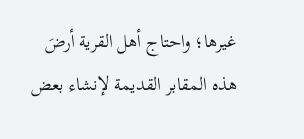غيرها؛ واحتاج أهل القرية أرضَ هذه المقابر القديمة لإنشاء بعض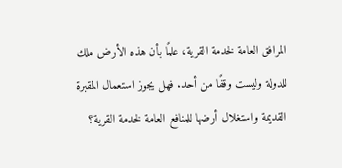المرافق العامة لخدمة القرية، علمًا بأن هذه الأرض ملك للدولة وليست وقفًا من أحد. فهل يجوز استعمال المقبرة القديمة واستغلال أرضها للمنافع العامة لخدمة القرية؟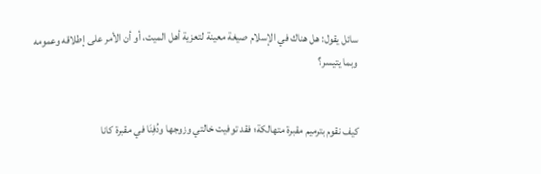سائل يقول: هل هناك في الإسلام صيغة معينة لتعزية أهل الميت، أو أن الأمر على إطلاقه وعمومه وبما يتيسر؟


كيف نقوم بترميم مقبرة متهالكة؛ فقد توفيت خالتي وزوجها ودُفِنَا في مقبرة كانا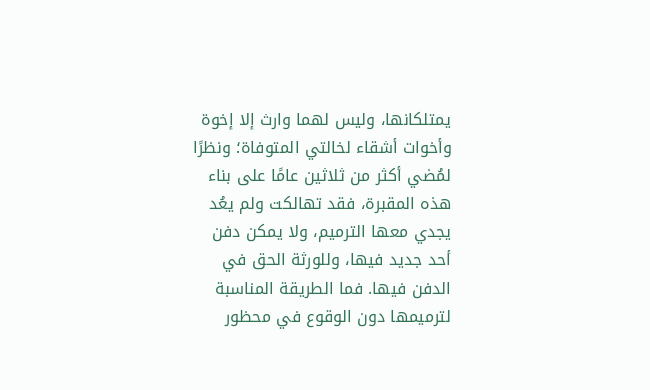يمتلكانها، وليس لهما وارث إلا إخوة وأخوات أشقاء لخالتي المتوفاة؛ ونظرًا لمُضي أكثر من ثلاثين عامًا على بناء هذه المقبرة، فقد تهالكت ولم يعُد يجدي معها الترميم، ولا يمكن دفن أحد جديد فيها، وللورثة الحق في الدفن فيها. فما الطريقة المناسبة لترميمها دون الوقوع في محظور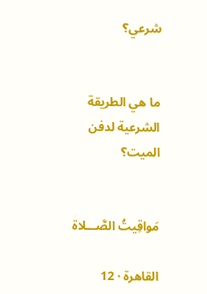شرعي؟


ما هي الطريقة الشرعية لدفن الميت؟


مَواقِيتُ الصَّـــلاة

القاهرة · 12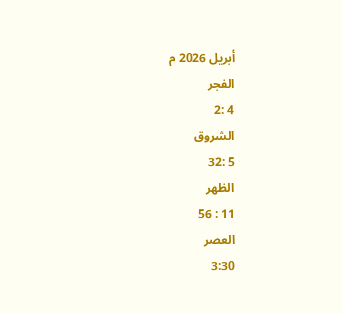أبريل 2026 م
الفجر
4 :2
الشروق
5 :32
الظهر
11 : 56
العصر
3:30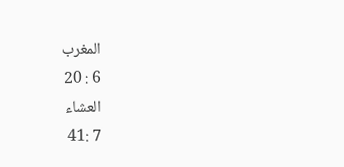المغرب
6 : 20
العشاء
7 :41